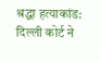श्रद्धा हत्याकांड: दिल्ली कोर्ट ने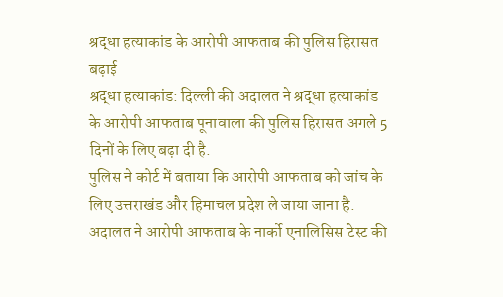श्रद्धा हत्याकांड के आरोपी आफताब की पुलिस हिरासत बढ़ाई
श्रद्धा हत्याकांड: दिल्ली की अदालत ने श्रद्धा हत्याकांड के आरोपी आफताब पूनावाला की पुलिस हिरासत अगले 5 दिनों के लिए बढ़ा दी है.
पुलिस ने कोर्ट में बताया कि आरोपी आफताब को जांच के लिए उत्तराखंड और हिमाचल प्रदेश ले जाया जाना है. अदालत ने आरोपी आफताब के नार्को एनालिसिस टेस्ट की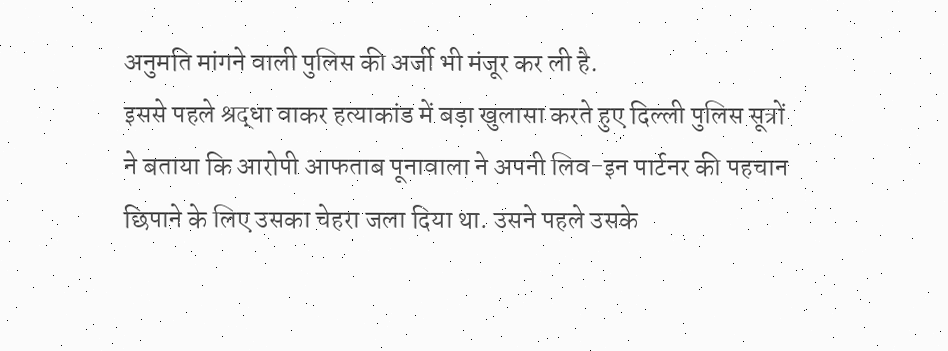अनुमति मांगने वाली पुलिस की अर्जी भी मंजूर कर ली है.
इससे पहले श्रद्धा वाकर हत्याकांड में बड़ा खुलासा करते हुए दिल्ली पुलिस सूत्रों ने बताया कि आरोपी आफताब पूनावाला ने अपनी लिव-इन पार्टनर की पहचान छिपाने के लिए उसका चेहरा जला दिया था. उसने पहले उसके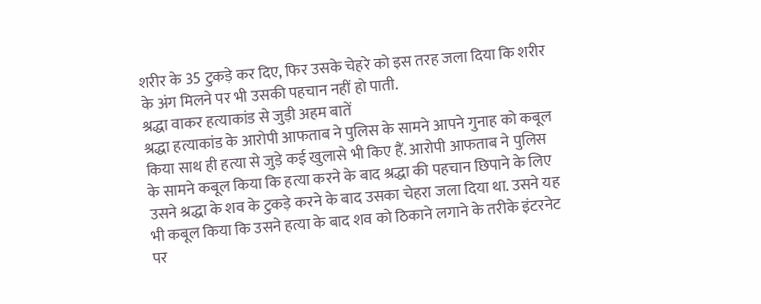शरीर के 35 टुकड़े कर दिए, फिर उसके चेहरे को इस तरह जला दिया कि शरीर के अंग मिलने पर भी उसकी पहचान नहीं हो पाती.
श्रद्धा वाकर हत्याकांड से जुड़ी अहम बातें
श्रद्धा हत्याकांड के आरोपी आफताब ने पुलिस के सामने आपने गुनाह को कबूल किया साथ ही हत्या से जुड़े कई खुलासे भी किए हैं. आरोपी आफताब ने पुलिस के सामने कबूल किया कि हत्या करने के बाद श्रद्धा की पहचान छिपाने के लिए उसने श्रद्धा के शव के टुकड़े करने के बाद उसका चेहरा जला दिया था. उसने यह भी कबूल किया कि उसने हत्या के बाद शव को ठिकाने लगाने के तरीके इंटरनेट पर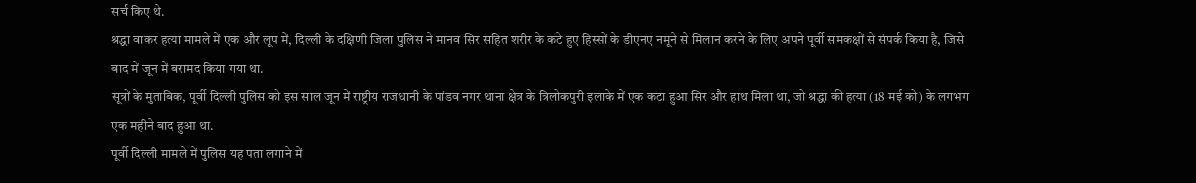सर्च किए थे.
श्रद्धा वाकर हत्या मामले में एक और लूप में, दिल्ली के दक्षिणी जिला पुलिस ने मानव सिर सहित शरीर के कटे हुए हिस्सों के डीएनए नमूने से मिलान करने के लिए अपने पूर्वी समकक्षों से संपर्क किया है, जिसे बाद में जून में बरामद किया गया था.
सूत्रों के मुताबिक, पूर्वी दिल्ली पुलिस को इस साल जून में राष्ट्रीय राजधानी के पांडव नगर थाना क्षेत्र के त्रिलोकपुरी इलाके में एक कटा हुआ सिर और हाथ मिला था, जो श्रद्धा की हत्या (18 मई को) के लगभग एक महीने बाद हुआ था.
पूर्वी दिल्ली मामले में पुलिस यह पता लगाने में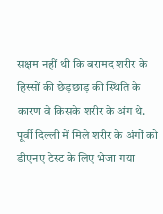सक्षम नहीं थी कि बरामद शरीर के हिस्सों की छेड़छाड़ की स्थिति के कारण वे किसके शरीर के अंग थे.
पूर्वी दिल्ली में मिले शरीर के अंगों को डीएनए टेस्ट के लिए भेजा गया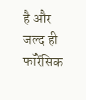है और जल्द ही फॉरेंसिक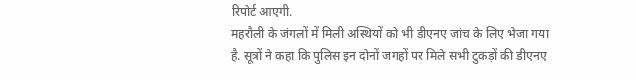रिपोर्ट आएगी.
महरौली के जंगलों में मिली अस्थियों को भी डीएनए जांच के लिए भेजा गया है. सूत्रों ने कहा कि पुलिस इन दोनों जगहों पर मिले सभी टुकड़ों की डीएनए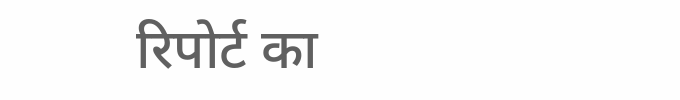रिपोर्ट का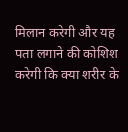मिलान करेगी और यह पता लगाने की कोशिश करेगी कि क्या शरीर के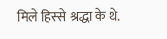मिले हिस्से श्रद्धा के थे.